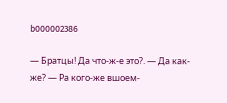b000002386

— Братцы! Да что-ж-е это?. — Да как-же? — Ра кого-же вшоем-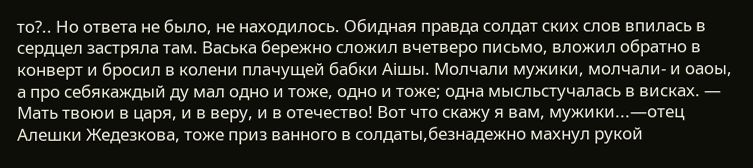то?.. Но ответа не было, не находилось. Обидная правда солдат ских слов впилась в сердцел застряла там. Васька бережно сложил вчетверо письмо, вложил обратно в конверт и бросил в колени плачущей бабки Аішы. Молчали мужики, молчали- и оаоы, а про себякаждый ду мал одно и тоже, одно и тоже; одна мысльстучалась в висках. — Мать твоюи в царя, и в веру, и в отечество! Вот что скажу я вам, мужики...—отец Алешки Жедезкова, тоже приз ванного в солдаты,безнадежно махнул рукой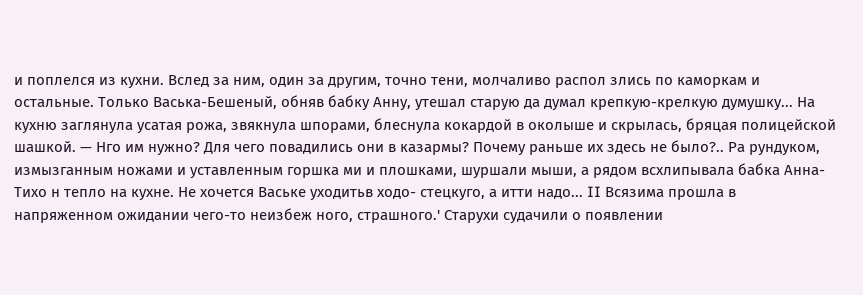и поплелся из кухни. Вслед за ним, один за другим, точно тени, молчаливо распол злись по каморкам и остальные. Только Васька-Бешеный, обняв бабку Анну, утешал старую да думал крепкую-крелкую думушку... На кухню заглянула усатая рожа, звякнула шпорами, блеснула кокардой в околыше и скрылась, бряцая полицейской шашкой. — Нго им нужно? Для чего повадились они в казармы? Почему раньше их здесь не было?.. Ра рундуком, измызганным ножами и уставленным горшка ми и плошками, шуршали мыши, а рядом всхлипывала бабка Анна- Тихо н тепло на кухне. Не хочется Ваське уходитьв ходо- стецкуго, а итти надо... II Всязима прошла в напряженном ожидании чего-то неизбеж ного, страшного.' Старухи судачили о появлении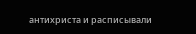антихриста и расписывали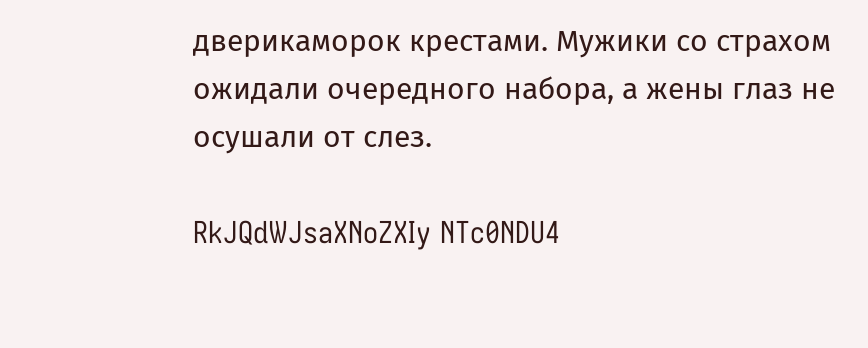дверикаморок крестами. Мужики со страхом ожидали очередного набора, а жены глаз не осушали от слез.

RkJQdWJsaXNoZXIy NTc0NDU4